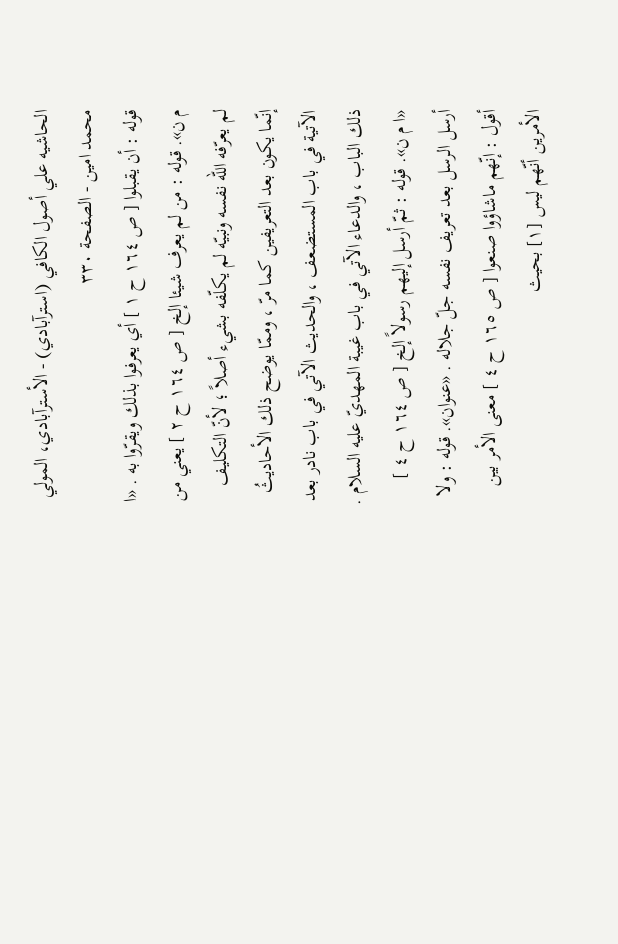الحاشيه علي أصول الكافي (استرآبادي) - الأسترآبادي، المولي محمد امين - الصفحة ٣٣٠
قوله : أن يقبلوا [ ص ١٦٤ ح ١ ] أي يعرفوا بذلك ويقرّوا به . «ا م ن». قوله : من لم يعرف شيئا إلخ [ ص ١٦٤ ح ٢ ] يعني من لم يعرّفه اللّه نفسه ونبيّه لم يكلّفه بشيء أصلاً ؛ لأنّ التكليف إنّما يكون بعد التعريفين كما مرّ ، وممّا يوضح ذلك الأحاديثُ الآتية في باب المستضعف ، والحديث الآتي في باب نادر بعد ذلك الباب ، والدعاء الآتي في باب غيبة المهديّ عليه السلام . «ا م ن». قوله : ثمّ أرسل إليهم رسولاً إلخ [ ص ١٦٤ ح ٤ ] أرسل الرسل بعد تعريف نفسه جلّ جلاله . «عنوان». قوله : ولا أقول : إنّهم ماشاؤوا صنعوا [ ص ١٦٥ ح ٤ ] معنى الأمر بين الأمرين أنّهم ليس [١] بحيث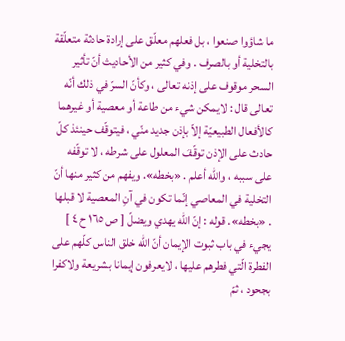ما شاؤوا صنعوا ، بل فعلهم معلّق على إرادة حادثة متعلّقة بالتخلية أو بالصرف . وفي كثير من الأحاديث أنّ تأثير السحر موقوف على إذنه تعالى ، وكأنّ السرّ في ذلك أنّه تعالى قال : لايمكن شيء من طاعة أو معصية أو غيرهما كالأفعال الطبيعيّة إلاّ بإذن جديد منّي ، فيتوقّف حينئذ كلّ حادث على الإذن توقّفَ المعلول على شرطه ، لا توقّفه على سببه ، واللّه أعلم . «بخطه». ويفهم من كثير منها أنّ التخلية في المعاصي إنّما تكون في آنِ المعصية لا قبلها . «بخطه». قوله : إنّ اللّه يهدي ويضلّ [ ص ١٦٥ ح ٤ ] يجيء في باب ثبوت الإيمان أنّ اللّه خلق الناس كلّهم على الفطرة الّتي فطرهم عليها ، لايعرفون إيمانا بشريعة ولاكفرا بجحود ، ثمّ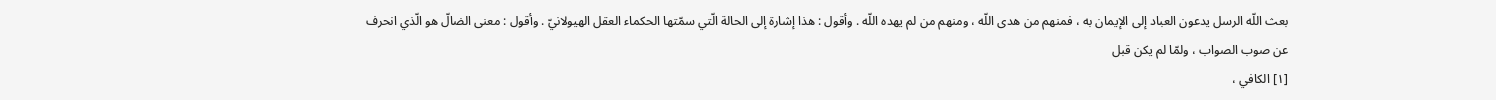بعث اللّه الرسل يدعون العباد إلى الإيمان به ، فمنهم من هدى اللّه ، ومنهم من لم يهده اللّه . وأقول : هذا إشارة إلى الحالة الّتي سمّتها الحكماء العقل الهيولانيّ . وأقول : معنى الضالّ هو الّذي انحرف عن صوب الصواب ، ولمّا لم يكن قبل
[١] الكافي ،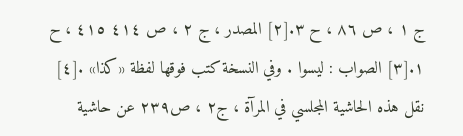ج ١ ، ص ٨٦ ، ح ٣.[٢] المصدر ، ج ٢ ، ص ٤١٤ ٤١٥ ، ح ١.[٣] الصواب : ليسوا . وفي النسخة كتب فوقها لفظة «كذا» .[٤] نقل هذه الحاشية المجلسي في المرآة ، ج٢ ، ص٢٣٩ عن حاشية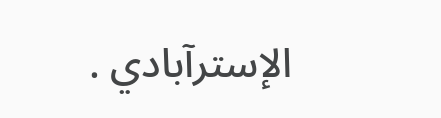الإسترآبادي .